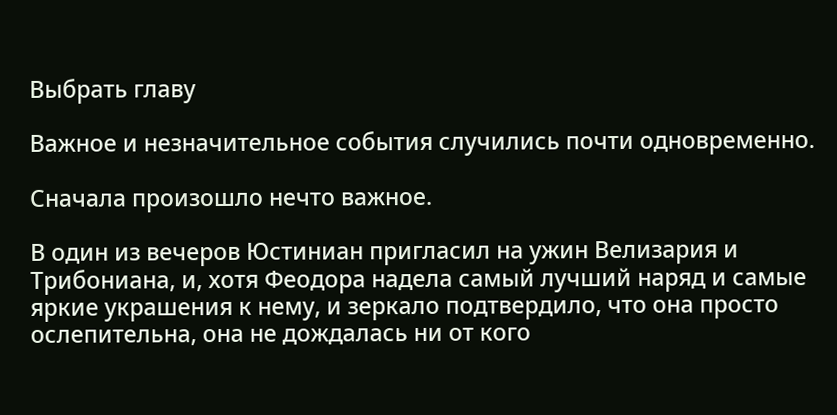Выбрать главу

Важное и незначительное события случились почти одновременно.

Сначала произошло нечто важное.

В один из вечеров Юстиниан пригласил на ужин Велизария и Трибониана, и, хотя Феодора надела самый лучший наряд и самые яркие украшения к нему, и зеркало подтвердило, что она просто ослепительна, она не дождалась ни от кого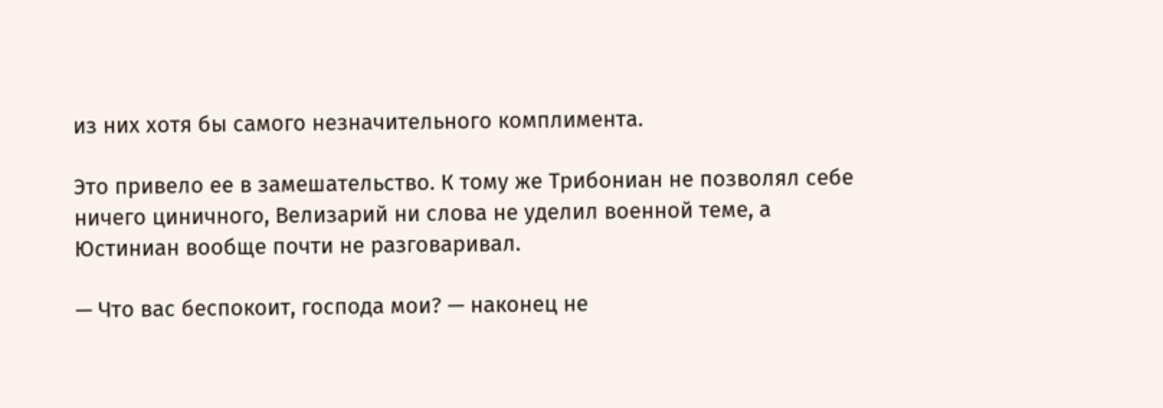из них хотя бы самого незначительного комплимента.

Это привело ее в замешательство. К тому же Трибониан не позволял себе ничего циничного, Велизарий ни слова не уделил военной теме, а Юстиниан вообще почти не разговаривал.

— Что вас беспокоит, господа мои? — наконец не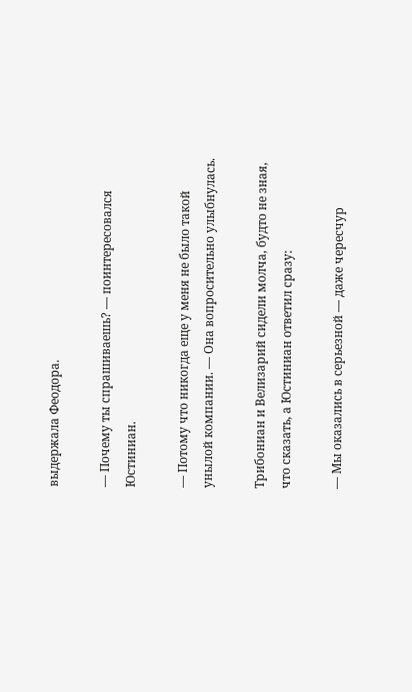выдержала Феодора.

— Почему ты спрашиваешь? — поинтересовался Юстиниан.

— Потому что никогда еще у меня не было такой унылой компании. — Она вопросительно улыбнулась.

Трибониан и Велизарий сидели молча, будто не зная, что сказать, а Юстиниан ответил сразу:

— Мы оказались в серьезной — даже чересчур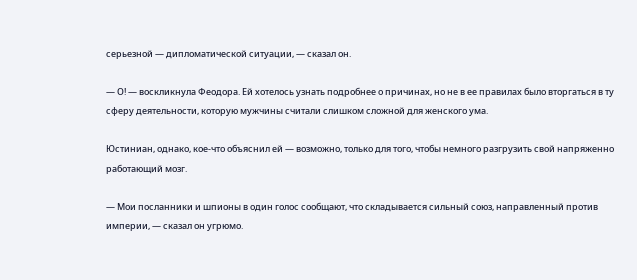серьезной — дипломатической ситуации, — сказал он.

— О! — воскликнула Феодора. Ей хотелось узнать подробнее о причинах, но не в ее правилах было вторгаться в ту сферу деятельности, которую мужчины считали слишком сложной для женского ума.

Юстиниан, однако, кое-что объяснил ей — возможно, только для того, чтобы немного разгрузить свой напряженно работающий мозг.

— Мои посланники и шпионы в один голос сообщают, что складывается сильный союз, направленный против империи, — сказал он угрюмо.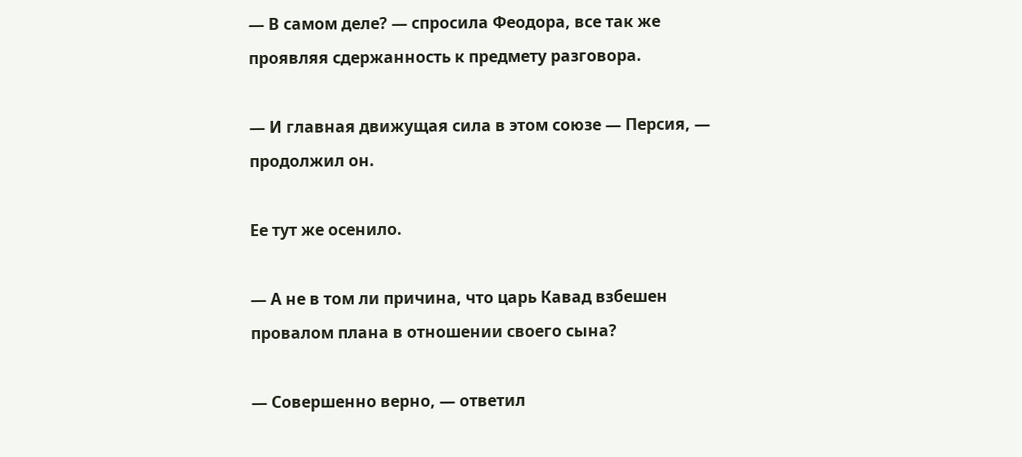— В самом деле? — спросила Феодора, все так же проявляя сдержанность к предмету разговора.

— И главная движущая сила в этом союзе — Персия, — продолжил он.

Ее тут же осенило.

— А не в том ли причина, что царь Кавад взбешен провалом плана в отношении своего сына?

— Совершенно верно, — ответил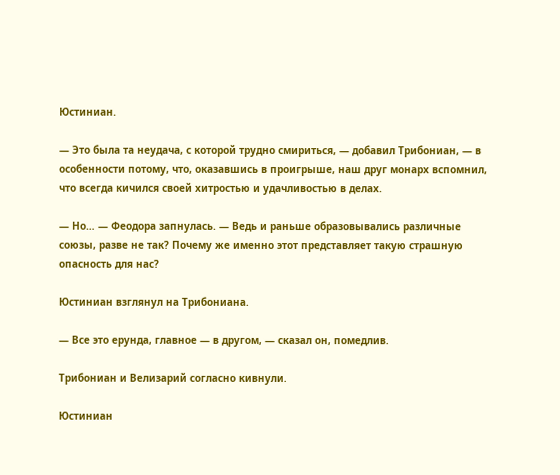Юстиниан.

— Это была та неудача, с которой трудно смириться, — добавил Трибониан, — в особенности потому, что, оказавшись в проигрыше, наш друг монарх вспомнил, что всегда кичился своей хитростью и удачливостью в делах.

— Но… — Феодора запнулась. — Ведь и раньше образовывались различные союзы, разве не так? Почему же именно этот представляет такую страшную опасность для нас?

Юстиниан взглянул на Трибониана.

— Все это ерунда, главное — в другом, — сказал он, помедлив.

Трибониан и Велизарий согласно кивнули.

Юстиниан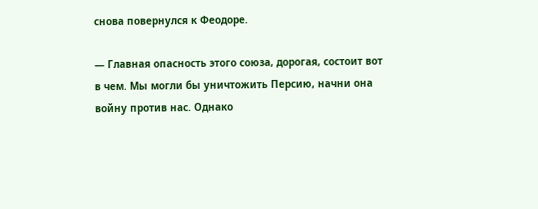снова повернулся к Феодоре.

— Главная опасность этого союза, дорогая, состоит вот в чем. Мы могли бы уничтожить Персию, начни она войну против нас. Однако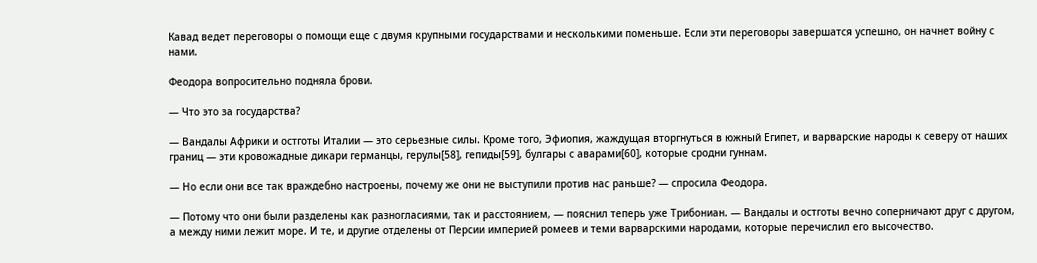Кавад ведет переговоры о помощи еще с двумя крупными государствами и несколькими поменьше. Если эти переговоры завершатся успешно, он начнет войну с нами.

Феодора вопросительно подняла брови.

— Что это за государства?

— Вандалы Африки и остготы Италии — это серьезные силы. Кроме того, Эфиопия, жаждущая вторгнуться в южный Египет, и варварские народы к северу от наших границ — эти кровожадные дикари германцы, герулы[58], гепиды[59], булгары с аварами[60], которые сродни гуннам.

— Но если они все так враждебно настроены, почему же они не выступили против нас раньше? — спросила Феодора.

— Потому что они были разделены как разногласиями, так и расстоянием, — пояснил теперь уже Трибониан. — Вандалы и остготы вечно соперничают друг с другом, а между ними лежит море. И те, и другие отделены от Персии империей ромеев и теми варварскими народами, которые перечислил его высочество.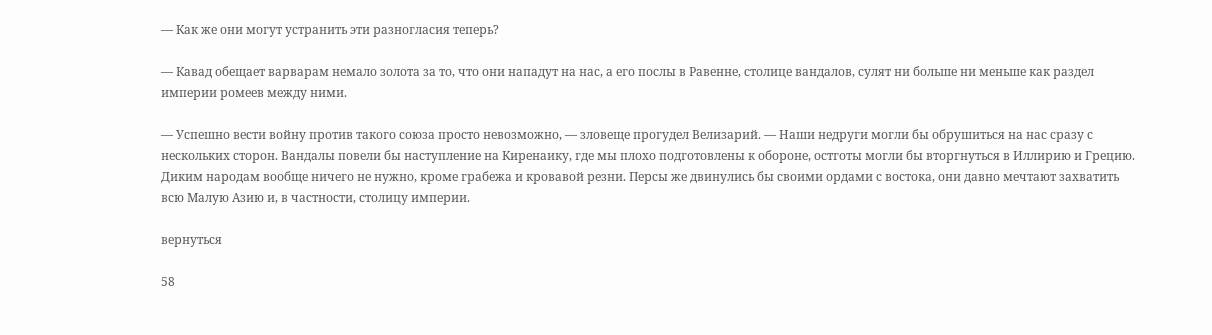— Как же они могут устранить эти разногласия теперь?

— Кавад обещает варварам немало золота за то, что они нападут на нас, а его послы в Равенне, столице вандалов, сулят ни больше ни меньше как раздел империи ромеев между ними.

— Успешно вести войну против такого союза просто невозможно, — зловеще прогудел Велизарий. — Наши недруги могли бы обрушиться на нас сразу с нескольких сторон. Вандалы повели бы наступление на Киренаику, где мы плохо подготовлены к обороне, остготы могли бы вторгнуться в Иллирию и Грецию. Диким народам вообще ничего не нужно, кроме грабежа и кровавой резни. Персы же двинулись бы своими ордами с востока, они давно мечтают захватить всю Малую Азию и, в частности, столицу империи.

вернуться

58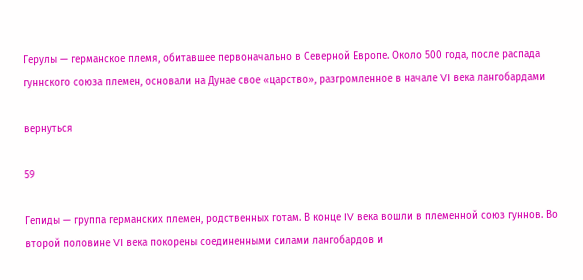Герулы — германское племя, обитавшее первоначально в Северной Европе. Около 500 года, после распада гуннского союза племен, основали на Дунае свое «царство», разгромленное в начале VI века лангобардами

вернуться

59

Гепиды — группа германских племен, родственных готам. В конце IV века вошли в племенной союз гуннов. Во второй половине VI века покорены соединенными силами лангобардов и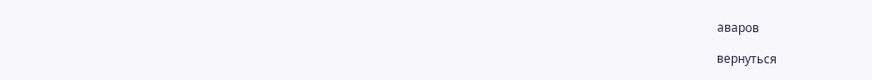аваров

вернуться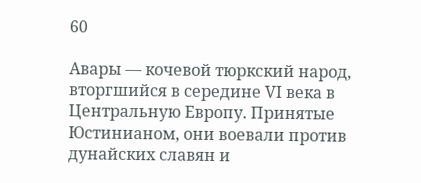60

Авары — кочевой тюркский народ, вторгшийся в середине VI века в Центральную Европу. Принятые Юстинианом, они воевали против дунайских славян и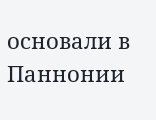основали в Паннонии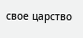свое царство